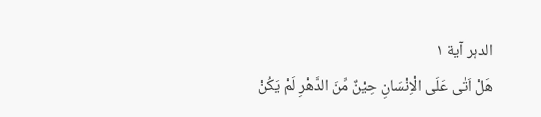الدہر آية ۱
هَلْ اَتٰى عَلَى الْاِنْسَانِ حِيْنٌ مِّنَ الدَّهْرِ لَمْ يَكُنْ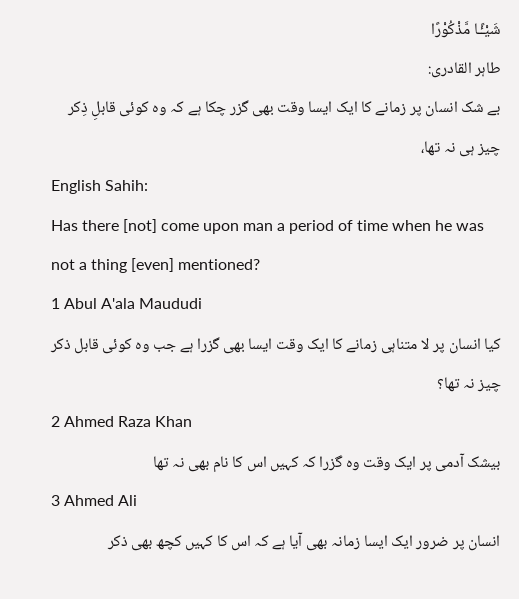شَيْـًٔـا مَّذْكُوْرًا
طاہر القادری:
بے شک انسان پر زمانے کا ایک ایسا وقت بھی گزر چکا ہے کہ وہ کوئی قابلِ ذِکر چیز ہی نہ تھا،
English Sahih:
Has there [not] come upon man a period of time when he was not a thing [even] mentioned?
1 Abul A'ala Maududi
کیا انسان پر لا متناہی زمانے کا ایک وقت ایسا بھی گزرا ہے جب وہ کوئی قابل ذکر چیز نہ تھا؟
2 Ahmed Raza Khan
بیشک آدمی پر ایک وقت وہ گزرا کہ کہیں اس کا نام بھی نہ تھا
3 Ahmed Ali
انسان پر ضرور ایک ایسا زمانہ بھی آیا ہے کہ اس کا کہیں کچھ بھی ذکر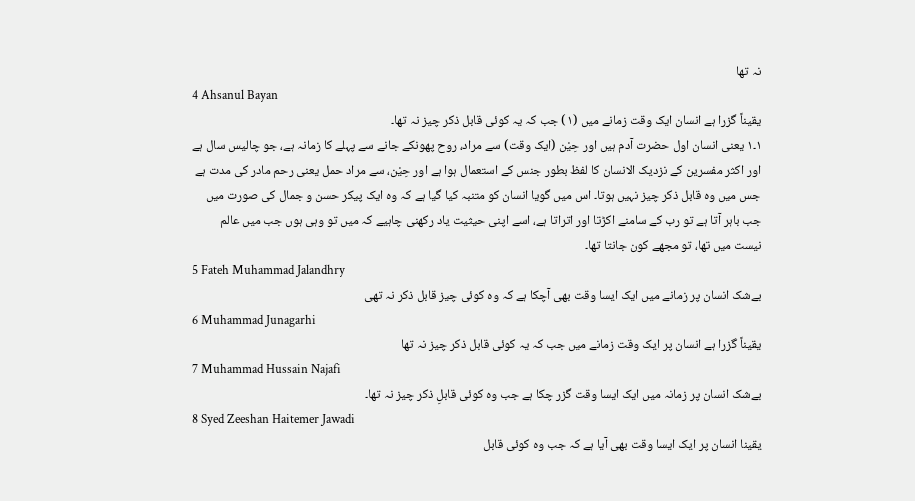نہ تھا
4 Ahsanul Bayan
یقیناً گزرا ہے انسان ایک وقت زمانے میں (١) جب کہ یہ کوئی قابل ذکر چیز نہ تھا۔
١۔١ یعنی انسان اول حضرت آدم ہیں اور حِیْن (ایک وقت) سے مراد، روح پھونکے جانے سے پہلے کا زمانہ ہے، جو چالیس سال ہے اور اکثر مفسرین کے نزدیک الانسان کا لفظ بطور جنس کے استعمال ہوا ہے اور حِیْن، سے مراد حمل یعنی رحم مادر کی مدت ہے جس میں وہ قابل ذکر چیز نہیں ہوتا۔ اس میں گویا انسان کو متنبہ کیا گیا ہے کہ وہ ایک پیکر حسن و جمال کی صورت میں جب باہر آتا ہے تو رب کے سامنے اکڑتا اور اتراتا ہے، اسے اپنی حیثیت یاد رکھنی چاہیے کہ میں تو وہی ہوں جب میں عالم نیست میں تھا، تو مجھے کون جانتا تھا۔
5 Fateh Muhammad Jalandhry
بےشک انسان پر زمانے میں ایک ایسا وقت بھی آچکا ہے کہ وہ کوئی چیز قابل ذکر نہ تھی
6 Muhammad Junagarhi
یقیناً گزرا ہے انسان پر ایک وقت زمانے میں جب کہ یہ کوئی قابل ذکر چیز نہ تھا
7 Muhammad Hussain Najafi
بےشک انسان پر زمانہ میں ایک ایسا وقت گزر چکا ہے جب وہ کوئی قابلِ ذکر چیز نہ تھا۔
8 Syed Zeeshan Haitemer Jawadi
یقینا انسان پر ایک ایسا وقت بھی آیا ہے کہ جب وہ کوئی قابل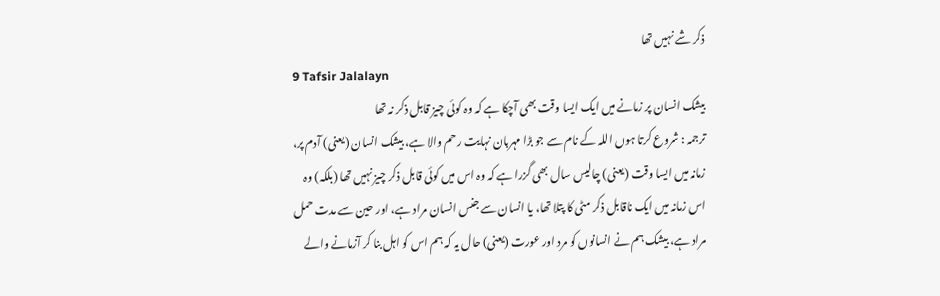ذکر شے نہیں تھا
9 Tafsir Jalalayn
بیشک انسان پر زمانے میں ایک ایسا وقت بھی آچکا ہے کہ وہ کوئی چیز قابل ذکر نہ تھا
ترجمہ : شروع کرتا ہوں اللہ کے نام سے جو بڑا مہربان نہایت رحم والا ہے، بیشک انسان (یعنی) آدم پر، زمانہ میں ایسا وقت (یعنی) چالیس سال بھی گزرا ہے کہ وہ اس میں کوئی قابل ذکر چیز نہیں تھا (بلکہ) وہ اس زمانہ میں ایک ناقابل ذکر مٹی کا پتلا تھا، یا انسان سے جنس انسان مراد ہے، اور حین سے مدت حمل مراد ہے، بیشک ہم نے انسانوں کو مرد اور عورت (یعنی) حال یہ کہ ہم اس کو اہل بنا کر آزمانے والے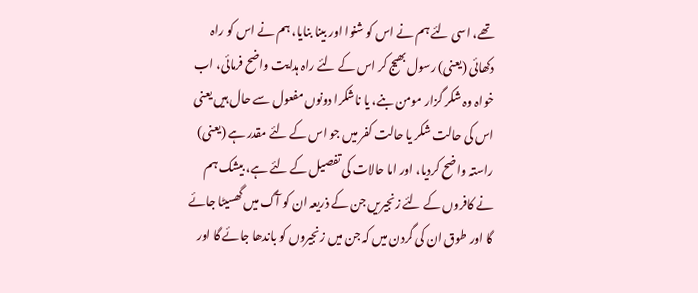تھے، اسی لئے ہم نے اس کو شنوا اور بینا بنایا، ہم نے اس کو راہ دکھائی (یعنی) رسول بھیج کر اس کے لئے راہ ہدایت واضح فرمائی، اب خواہ وہ شکر گزار مومن بنے، یا ناشکرا دونوں مفعول سے حال ہیں یعنی اس کی حالت شکر یا حالت کفر میں جو اس کے لئے مقدر ہے (یعنی) راستہ واضح کردیا، اور اما حالات کی تفصیل کے لئے ہے، بیشک ہم نے کافروں کے لئے زنجیریں جن کے ذریعہ ان کو آگ میں گھسیٹا جائے گا اور طوق ان کی گردن میں کہ جن میں زنجیروں کو باندھا جائے گا اور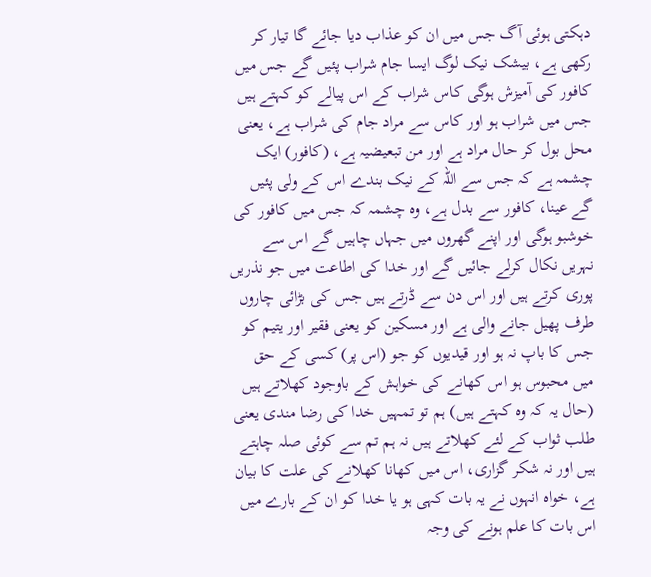دہکتی ہوئی آگ جس میں ان کو عذاب دیا جائے گا تیار کر رکھی ہے، بیشک نیک لوگ ایسا جام شراب پئیں گے جس میں کافور کی آمیزش ہوگی کاس شراب کے اس پیالے کو کہتے ہیں جس میں شراب ہو اور کاس سے مراد جام کی شراب ہے، یعنی محل بول کر حال مراد ہے اور من تبعیضیہ ہے، (کافور) ایک چشمہ ہے کہ جس سے اللہ کے نیک بندے اس کے ولی پئیں گے عینا، کافور سے بدل ہے، وہ چشمہ کہ جس میں کافور کی خوشبو ہوگی اور اپنے گھروں میں جہاں چاہیں گے اس سے نہریں نکال کرلے جائیں گے اور خدا کی اطاعت میں جو نذریں پوری کرتے ہیں اور اس دن سے ڈرتے ہیں جس کی بڑائی چاروں طرف پھیل جانے والی ہے اور مسکین کو یعنی فقیر اور یتیم کو جس کا باپ نہ ہو اور قیدیوں کو جو (اس پر) کسی کے حق میں محبوس ہو اس کھانے کی خواہش کے باوجود کھلاتے ہیں (حال یہ کہ وہ کہتے ہیں) ہم تو تمہیں خدا کی رضا مندی یعنی طلب ثواب کے لئے کھلاتے ہیں نہ ہم تم سے کوئی صلہ چاہتے ہیں اور نہ شکر گزاری، اس میں کھانا کھلانے کی علت کا بیان ہے، خواہ انہوں نے یہ بات کہی ہو یا خدا کو ان کے بارے میں اس بات کا علم ہونے کی وجہ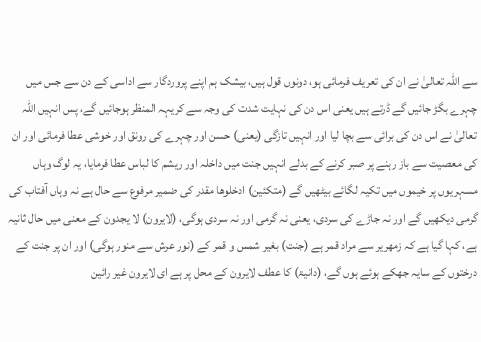سے اللہ تعالیٰ نے ان کی تعریف فرمائی ہو، دونوں قول ہیں، بیشک ہم اپنے پروردگار سے اداسی کے دن سے جس میں چہرے بگڑ جائیں گے ڈرتے ہیں یعنی اس دن کی نہایت شدت کی وجہ سے کریہہ المنظر ہوجائیں گے، پس انہیں اللہ تعالیٰ نے اس دن کی برائی سے بچا لیا اور انہیں تازگی (یعنی) حسن اور چہرے کی رونق اور خوشی عطا فرمائی اور ان کی معصیت سے باز رہنے پر صبر کرنے کے بدلے انہیں جنت میں داخلہ اور ریشم کا لباس عطا فرمایا، یہ لوگ وہاں مسہریوں پر خیموں میں تکیہ لگائے بیٹھیں گے (متکئین) ادخلوھا مقدر کی ضمیر مرفوع سے حال ہے نہ وہاں آفتاب کی گرمی دیکھیں گے اور نہ جاڑے کی سردی، یعنی نہ گرمی اور نہ سردی ہوگی، (لایرون) لا یجدون کے معنی میں حال ثانیہ ہے، کہا گیا ہے کہ زمھریر سے مراد قمر ہے (جنت) بغیر شمس و قمر کے (نور عرش سے منور ہوگی) اور ان پر جنت کے درختوں کے سایہ جھکے ہوئے ہوں گے، (دانیۃ) کا عطف لایرون کے محل پر ہے ای لایرون غیر رائین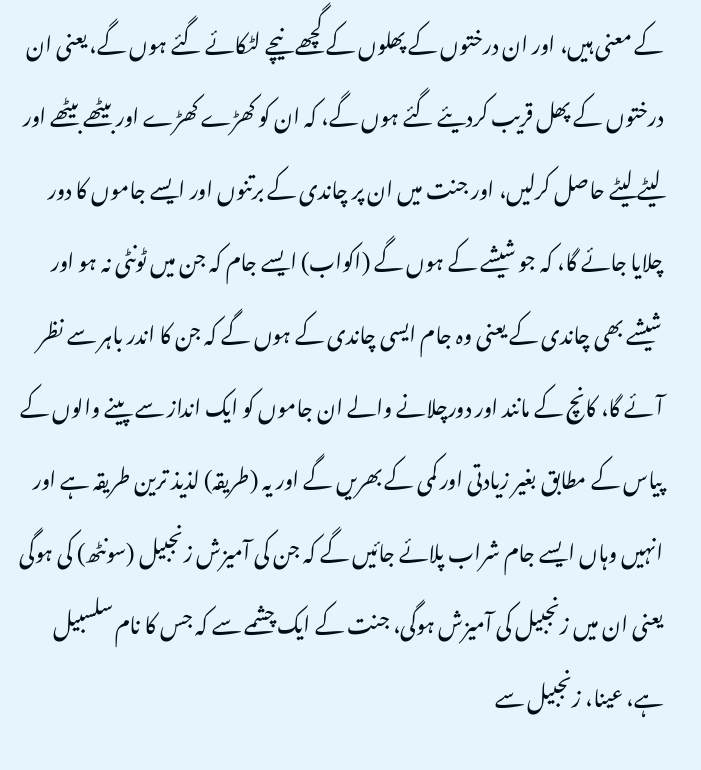کے معنی ہیں، اور ان درختوں کے پھلوں کے گچھے نیچے لٹکائے گئے ہوں گے، یعنی ان درختوں کے پھل قریب کردیئے گئے ہوں گے، کہ ان کو کھڑے کھڑے اور بیٹھے بیٹھے اور لیٹے لیٹے حاصل کرلیں، اور جنت میں ان پر چاندی کے برتنوں اور ایسے جاموں کا دور چلایا جائے گا، کہ جو شیشے کے ہوں گے (اکواب) ایسے جام کہ جن میں ٹونٹی نہ ہو اور شیشے بھی چاندی کے یعنی وہ جام ایسی چاندی کے ہوں گے کہ جن کا اندر باہر سے نظر آئے گا، کانچ کے مانند اور دورچلانے والے ان جاموں کو ایک انداز سے پینے والوں کے پیاس کے مطابق بغیر زیادتی اور کمی کے بھریں گے اور یہ (طریقہ) لذیذ ترین طریقہ ہے اور انہیں وہاں ایسے جام شراب پلائے جائیں گے کہ جن کی آمیزش زنجبیل (سونٹھ) کی ہوگی یعنی ان میں زنجبیل کی آمیزش ہوگی، جنت کے ایک چشمے سے کہ جس کا نام سلسبیل ہے، عینا، زنجبیل سے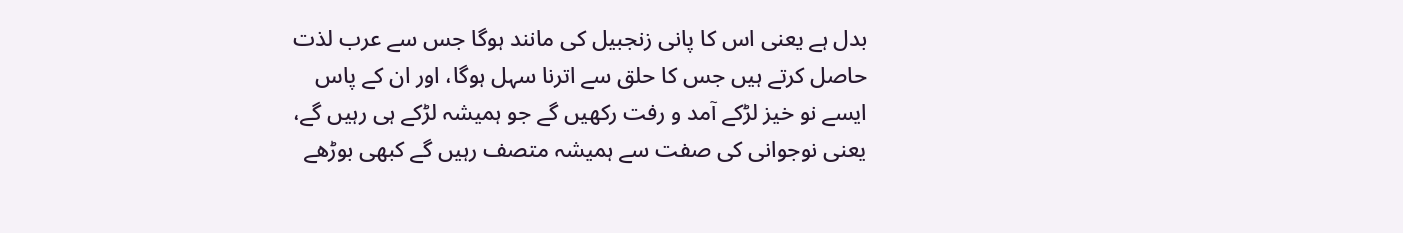بدل ہے یعنی اس کا پانی زنجبیل کی مانند ہوگا جس سے عرب لذت حاصل کرتے ہیں جس کا حلق سے اترنا سہل ہوگا، اور ان کے پاس ایسے نو خیز لڑکے آمد و رفت رکھیں گے جو ہمیشہ لڑکے ہی رہیں گے، یعنی نوجوانی کی صفت سے ہمیشہ متصف رہیں گے کبھی بوڑھے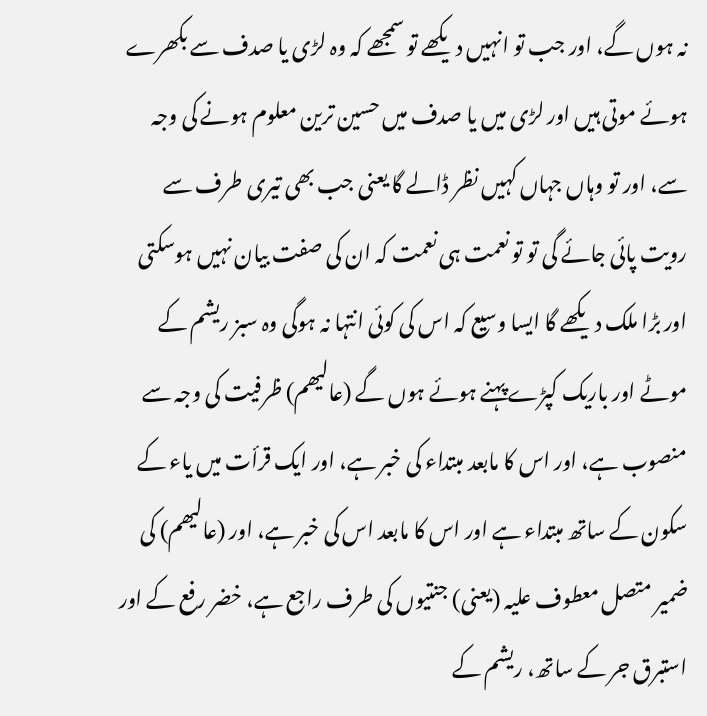نہ ہوں گے، اور جب تو انہیں دیکھے تو سمجھے کہ وہ لڑی یا صدف سے بکھرے ہوئے موتی ہیں اور لڑی میں یا صدف میں حسین ترین معلوم ہونے کی وجہ سے، اور تو وہاں جہاں کہیں نظر ڈالے گا یعنی جب بھی تیری طرف سے رویت پائی جائے گی تو تو نعمت ہی نعمت کہ ان کی صفت بیان نہیں ہوسکتی اور بڑا ملک دیکھے گا ایسا وسیع کہ اس کی کوئی انتہا نہ ہوگی وہ سبز ریشم کے موٹے اور باریک کپڑے پہنے ہوئے ہوں گے (عالیھم) ظرفیت کی وجہ سے منصوب ہے، اور اس کا مابعد مبتداء کی خبر ہے، اور ایک قرأت میں یاء کے سکون کے ساتھ مبتداء ہے اور اس کا مابعد اس کی خبر ہے، اور (عالیھم) کی ضمیر متصل معطوف علیہ (یعنی) جنتیوں کی طرف راجع ہے، خضر رفع کے اور استبرق جر کے ساتھ، ریشم کے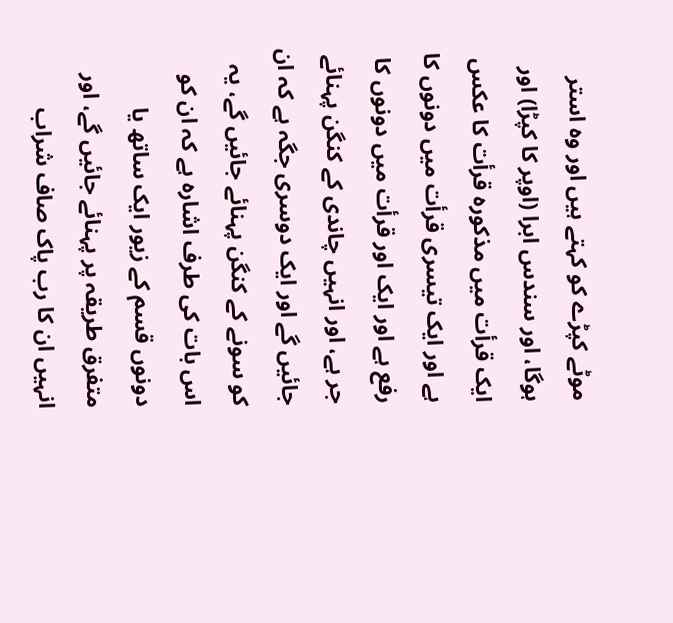موٹے کپڑے کو کہتے ہیں اور وہ استر ہوگا، اور سندس ابرا (اوپر کا کپڑا) اور ایک قرأت میں مذکورہ قرأت کا عکس ہے اور ایک تیسری قرأت میں دونوں کا رفع ہے اور ایک اور قرأت میں دونوں کا جر ہے، اور انہیں چاندی کے کنگن پہنائے جائیں گے اور ایک دوسری جگہ ہے کہ ان کو سونے کے کنگن پہنائے جائیں گے، یہ اس بات کی طرف اشارہ ہے کہ ان کو دونوں قسم کے زیور ایک ساتھ یا متفرق طریقہ پر پہنائے جائیں گے، اور انہیں ان کا رب پاک صاف شراب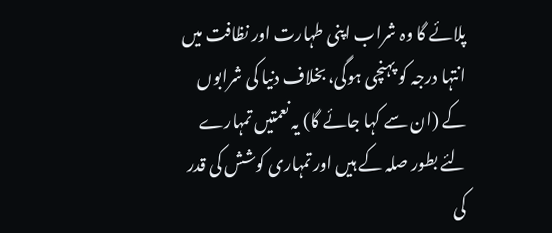پلائے گا وہ شراب اپنی طہارت اور نظافت میں انتہا درجہ کو پہنچی ہوگی، بخلاف دنیا کی شرابوں کے (ان سے کہا جائے گا) یہ نعمتیں تمہارے لئے بطور صلہ کے ہیں اور تمہاری کوشش کی قدر کی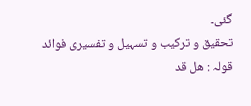گئی۔
تحقیق و ترکیب و تسہیل و تفسیری فوائد
قولہ : ھل قد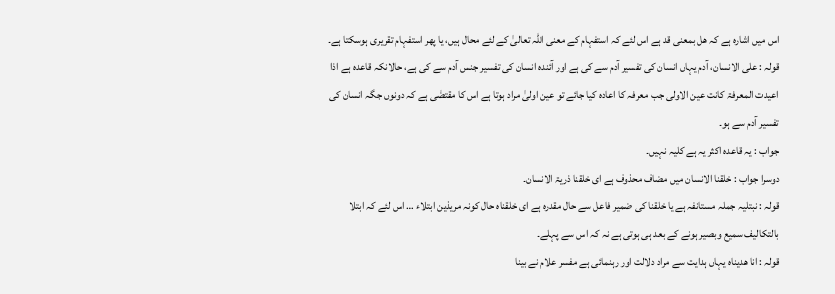اس میں اشارہ ہے کہ ھل بمعنی قد ہے اس لئے کہ استفہام کے معنی اللہ تعالیٰ کے لئے محال ہیں، یا پھر استفہام تقریری ہوسکتا ہے۔
قولہ : علی الانسان، آدم یہاں انسان کی تفسیر آدم سے کی ہے اور آئندہ انسان کی تفسیر جنس آدم سے کی ہے، حالانکہ قاعدہ ہے اذا اعیدت المعرفۃ کانت عین الاولی جب معرفہ کا اعادہ کیا جائے تو عین اولیٰ مراد ہوتا ہے اس کا مقتضٰی ہے کہ دونوں جگہ انسان کی تفسیر آدم سے ہو۔
جواب : یہ قاعدہ اکثر یہ ہے کلیہ نہیں۔
دوسرا جواب : خلقنا الانسان میں مضاف محذوف ہے ای خلقنا ذریۃ الانسان۔
قولہ : نبتلیہ جملہ مستانفہ ہے یا خلقنا کی ضمیر فاعل سے حال مقدرہ ہے ای خلقناہ حال کونہ مریذین ابتلاء … اس لئے کہ ابتلا بالتکالیف سمیع وبصیر ہونے کے بعد ہی ہوتی ہے نہ کہ اس سے پہلے۔
قولہ : انا ھدیناہ یہاں ہدایت سے مراد دلالت اور رہنمائی ہے مفسر علام نے بینا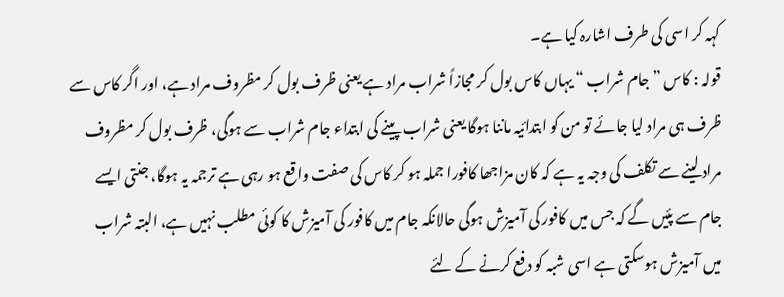کہہ کر اسی کی طرف اشارہ کیا ہے۔
قولہ : کاس ” جام شراب “ یہاں کاس بول کر مجازاً شراب مراد ہے یعنی ظرف بول کر مظروف مراد ہے، اور اگر کاس سے ظرف ہی مراد لیا جائے تو من کو ابتدائیہ ماننا ہوگا یعنی شراب پینے کی ابتداء جام شراب سے ہوگی، ظرف بول کر مظروف مراد لینے سے تکلف کی وجہ یہ ہے کہ کان مزاجھا کافورا جملہ ہو کر کاس کی صفت واقع ہو رہی ہے ترجمہ یہ ہوگا، جنتی ایسے جام سے پئیں گے کہ جس میں کافور کی آمیزش ہوگی حالانکہ جام میں کافور کی آمیزش کا کوئی مطلب نہیں ہے، البتہ شراب میں آمیزش ہوسکتی ہے اسی شبہ کو دفع کرنے کے لئے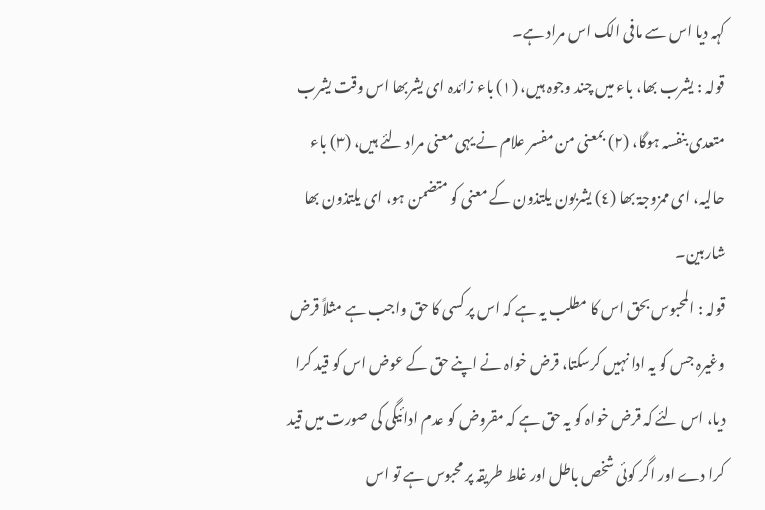کہہ دیا اس سے مافی الک اس مراد ہے۔
قولہ : یشرب بھا، باء میں چند وجوہ ہیں، (١) باء زائدہ ای یشربھا اس وقت یشرب متعدی بنفسہ ہوگا، (٢) بمعنی من مفسر علام نے یہی معنی مراد لئے ہیں، (٣) باء حالیہ، ای ممزوجۃ بھا (٤) یشربون یلتذون کے معنی کو متضمن ہو، ای یلتذون بھا شاربین۔
قولہ : المحبوس بحق اس کا مطلب یہ ہے کہ اس پر کسی کا حق واجب ہے مثلاً قرض وغیرہ جس کو یہ ادا نہیں کرسکتا، قرض خواہ نے اپنے حق کے عوض اس کو قید کرا دیا، اس لئے کہ قرض خواہ کو یہ حق ہے کہ مقروض کو عدم ادائیگی کی صورت میں قید کرا دے اور اگر کوئی شخص باطل اور غلط طریقہ پر محبوس ہے تو اس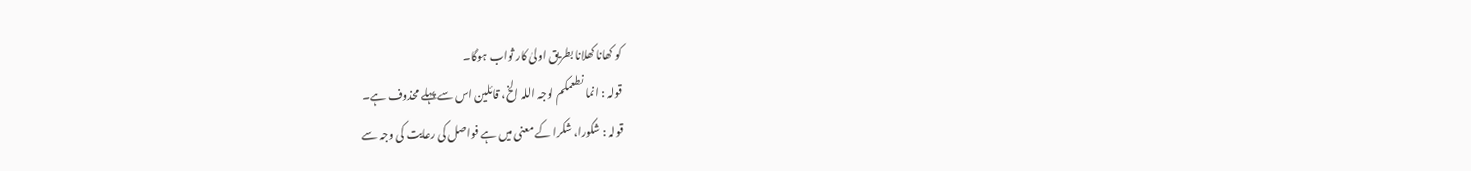کو کھانا کھلانا بطریق اولیٰ کار ثواب ہوگا۔
قولہ : انما نطعمکم لوجہ اللہ الخ، قائلین اس سے پہلے محذوف ہے۔
قولہ : شکورا، شکرا کے معنی میں ہے فواصل کی رعایت کی وجہ سے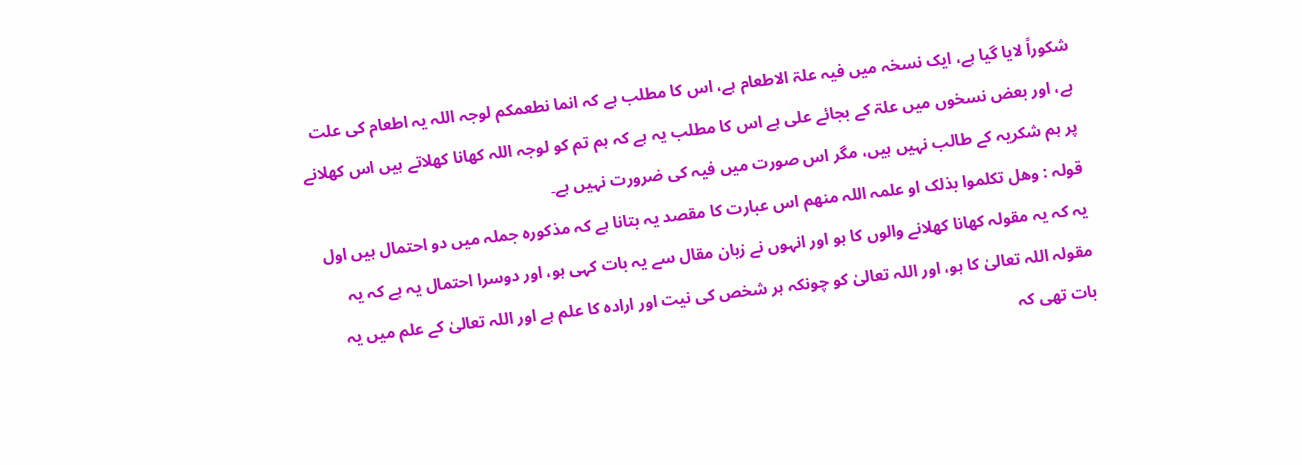شکوراً لایا گیا ہے، ایک نسخہ میں فیہ علۃ الاطعام ہے، اس کا مطلب ہے کہ انما نطعمکم لوجہ اللہ یہ اطعام کی علت ہے، اور بعض نسخوں میں علۃ کے بجائے علی ہے اس کا مطلب یہ ہے کہ ہم تم کو لوجہ اللہ کھانا کھلاتے ہیں اس کھلانے پر ہم شکریہ کے طالب نہیں ہیں، مگر اس صورت میں فیہ کی ضرورت نہیں ہے۔
قولہ : وھل تکلموا بذلک او علمہ اللہ منھم اس عبارت کا مقصد یہ بتانا ہے کہ مذکورہ جملہ میں دو احتمال ہیں اول یہ کہ یہ مقولہ کھانا کھلانے والوں کا ہو اور انہوں نے زبان مقال سے یہ بات کہی ہو، اور دوسرا احتمال یہ ہے کہ یہ مقولہ اللہ تعالیٰ کا ہو، اور اللہ تعالیٰ کو چونکہ ہر شخص کی نیت اور ارادہ کا علم ہے اور اللہ تعالیٰ کے علم میں یہ بات تھی کہ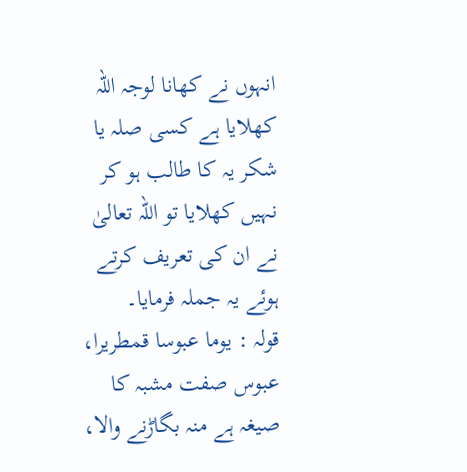انہوں نے کھانا لوجہ اللہ کھلایا ہے کسی صلہ یا شکر یہ کا طالب ہو کر نہیں کھلایا تو اللہ تعالیٰ نے ان کی تعریف کرتے ہوئے یہ جملہ فرمایا۔
قولہ : یوما عبوسا قمطریرا، عبوس صفت مشبہ کا صیغہ ہے منہ بگاڑنے والا،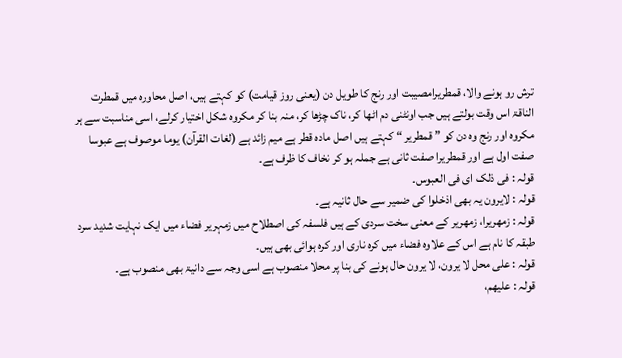ترش رو ہونے والا، قمطریرامصیبت اور رنج کا طویل دن (یعنی روز قیامت) کو کہتے ہیں، اصل محاورہ میں قمطرت الناقۃ اس وقت بولتے ہیں جب اونٹنی دم اٹھا کر، ناک چڑھا کر، منہ بنا کر مکروہ شکل اختیار کرلے، اسی مناسبت سے ہر مکروہ اور رنج وہ دن کو ” قمطریر “ کہتے ہیں اصل مادہ قطر ہے میم زائد ہے (لغات القرآن) یوما موصوف ہے عبوسا صفت اول ہے اور قمطریرا صفت ثانی ہے جملہ ہو کر نخاف کا ظرف ہے۔
قولہ : فی ذلک ای فی العبوس۔
قولہ : لایرون یہ بھی اذخلوا کی ضمیر سے حال ثانیہ ہے۔
قولہ : زمھریرا، زمھریر کے معنی سخت سردی کے ہیں فلسفہ کی اصطلاح میں زمہریر فضاء میں ایک نہایت شدید سرد طبقہ کا نام ہے اس کے علاوہ فضاء میں کرہ ناری اور کرہ ہوائی بھی ہیں۔
قولہ : علی محل لا یرون، لا یرون حال ہونے کی بنا پر محلا منصوب ہے اسی وجہ سے دانیۃ بھی منصوب ہے۔
قولہ : علیھم،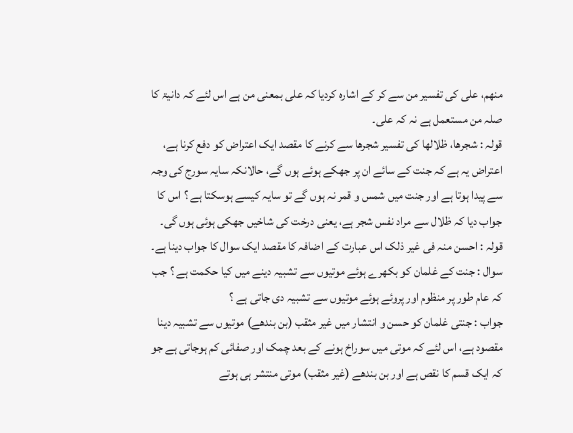منھم، علی کی تفسیر من سے کر کے اشارہ کردیا کہ علی بمعنی من ہے اس لئے کہ دانیۃ کا صلہ من مستعمل ہے نہ کہ علی۔
قولہ : شجرھا، ظلالھا کی تفسیر شجرھا سے کرنے کا مقصد ایک اعتراض کو دفع کرنا ہے، اعتراض یہ ہے کہ جنت کے سائے ان پر جھکے ہوئے ہوں گے، حالانکہ سایہ سورج کی وجہ سے پیدا ہوتا ہے اور جنت میں شمس و قمر نہ ہوں گے تو سایہ کیسے ہوسکتا ہے ؟ اس کا جواب دیا کہ ظلال سے مراد نفس شجر ہے، یعنی درخت کی شاخیں جھکی ہوئی ہوں گی۔
قولہ : احسن منہ فی غیر ذلک اس عبارت کے اضافہ کا مقصد ایک سوال کا جواب دینا ہے۔
سوال : جنت کے غلمان کو بکھرے ہوئے موتیوں سے تشبیہ دینے میں کیا حکمت ہے ؟ جب کہ عام طور پر منظوم اور پروئے ہوئے موتیوں سے تشبیہ دی جاتی ہے ؟
جواب : جنتی غلمان کو حسن و انتشار میں غیر مثقب (بن بندھے) موتیوں سے تشبیہ دینا مقصود ہے، اس لئے کہ موتی میں سوراخ ہونے کے بعد چمک اور صفائی کم ہوجاتی ہے جو کہ ایک قسم کا نقص ہے اور بن بندھے (غیر مثقب) موتی منتشر ہی ہوتے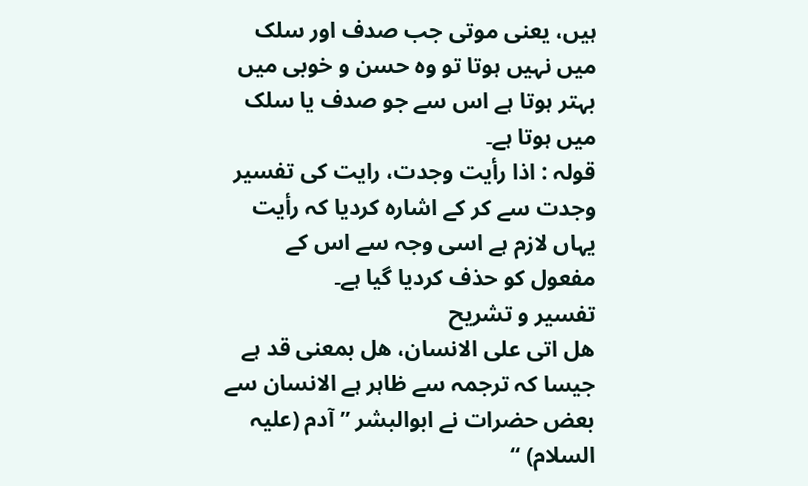ہیں، یعنی موتی جب صدف اور سلک میں نہیں ہوتا تو وہ حسن و خوبی میں بہتر ہوتا ہے اس سے جو صدف یا سلک میں ہوتا ہے۔
قولہ : اذا رأیت وجدت، رایت کی تفسیر وجدت سے کر کے اشارہ کردیا کہ رأیت یہاں لازم ہے اسی وجہ سے اس کے مفعول کو حذف کردیا گیا ہے۔
تفسیر و تشریح
ھل اتی علی الانسان، ھل بمعنی قد ہے جیسا کہ ترجمہ سے ظاہر ہے الانسان سے بعض حضرات نے ابوالبشر ” آدم (علیہ السلام) “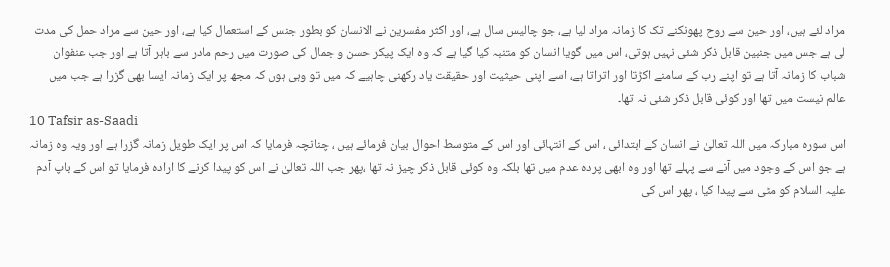مراد لئے ہیں، اور حین سے روح پھونکنے تک کا زمانہ مراد لیا ہے، جو چالیس سال ہے، اور اکثر مفسرین نے الانسان کو بطور جنس کے استعمال کیا ہے، اور حین سے مراد حمل کی مدت لی ہے جس میں جنبین قابل ذکر شئی نہیں ہوتی، اس میں گویا انسان کو متنبہ کیا گیا ہے کہ وہ ایک پیکر حسن و جمال کی صورت میں رحم مادر سے باہر آتا ہے اور جب عنفوان شباب کا زمانہ آتا ہے تو اپنے رب کے سامنے اکڑتا اور اتراتا ہے، اسے اپنی حیثیت اور حقیقت یاد رکھنی چاہیے کہ میں تو وہی ہوں کہ مجھ پر ایک زمانہ ایسا بھی گزرا ہے جب میں عالم نیست میں تھا اور کوئی قابل ذکر شئی نہ تھا۔
10 Tafsir as-Saadi
اس سورہ مبارکہ میں اللہ تعالیٰ نے انسان کے ابتدائی ، اس کے انتہائی اور اس کے متوسط احوال بیان فرمائے ہیں ، چنانچہ فرمایا کہ اس پر ایک طویل زمانہ گزرا ہے اور ویہ وہ زمانہ ہے جو اس کے وجود میں آنے سے پہلے تھا اور وہ ابھی پردہ عدم میں تھا بلکہ وہ کوئی قابل ذکر چیز نہ تھا ،پھر جب اللہ تعالیٰ نے اس کو پیدا کرنے کا ارادہ فرمایا تو اس کے باپ آدم علیہ السلام کو مٹی سے پیدا کیا ، پھر اس کی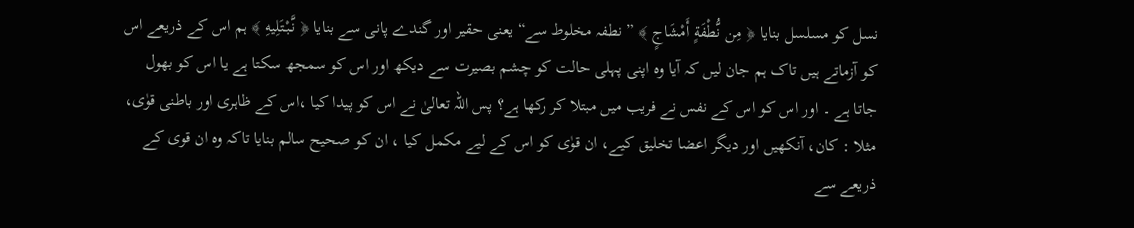نسل کو مسلسل بنایا ﴿ مِن نُّطْفَةٍ أَمْشَاجٍ ﴾ ” نطفہ مخلوط سے“ یعنی حقیر اور گندے پانی سے بنایا ﴿ نَّبْتَلِيهِ ﴾ ہم اس کے ذریعے اس کو آزماتے ہیں تاک ہم جان لیں کہ آیا وہ اپنی پہلی حالت کو چشم بصیرت سے دیکھ اور اس کو سمجھ سکتا ہے یا اس کو بھول جاتا ہے ۔ اور اس کو اس کے نفس نے فریب میں مبتلا کر رکھا ہے؟ پس اللہ تعالیٰ نے اس کو پیدا کیا ،اس کے ظاہری اور باطنی قوٰی، مثلا : کان، آنکھیں اور دیگر اعضا تخلیق کیے، ان قوٰی کو اس کے لیے مکمل کیا ، ان کو صحیح سالم بنایا تاکہ وہ ان قوی کے ذریعے سے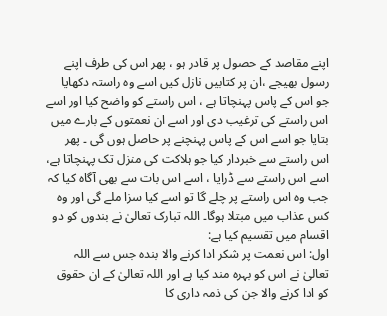اپنے مقاصد کے حصول پر قادر ہو ، پھر اس کی طرف اپنے رسول بھیجے ،ان پر کتابیں نازل کیں اسے وہ راستہ دکھایا جو اس کے پاس پہنچاتا ہے ، اس راستے کو واضح کیا اور اسے اس راستے کی ترغیب دی اور اسے ان نعمتوں کے بارے میں بتایا جو اسے اس کے پاس پہنچنے پر حاصل ہوں گی ۔ پھر اس راستے سے خبردار کیا جو ہلاکت کی منزل تک پہنچاتا ہے، اسے اس راستے سے ڈرایا ، اسے اس بات سے بھی آگاہ کیا کہ جب وہ اس راستے پر چلے گا تو اسے کیا سزا ملے گی اور وہ کس عذاب میں مبتلا ہوگا۔ اللہ تبارک تعالیٰ نے بندوں کو دو اقسام میں تقسیم کیا ہے:
اول: اس نعمت پر شکر ادا کرنے والا بندہ جس سے اللہ تعالیٰ نے اس کو بہرہ مند کیا ہے اور اللہ تعالیٰ کے ان حقوق کو ادا کرنے والا جن کی ذمہ داری کا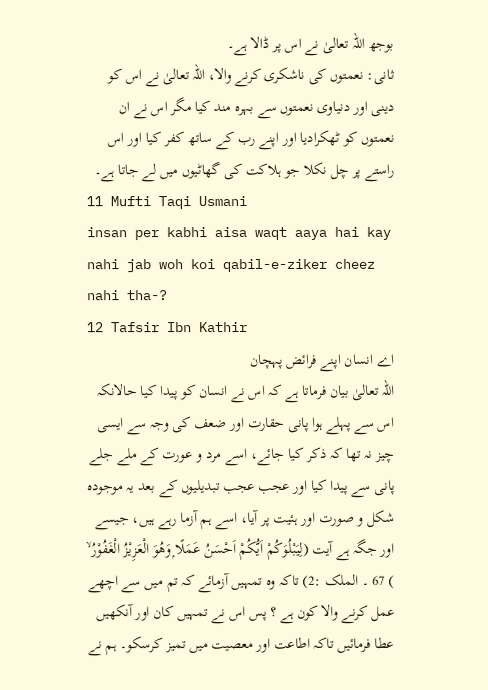بوجھ اللہ تعالیٰ نے اس پر ڈالا ہے۔
ثانی: نعمتوں کی ناشکری کرنے والا، اللہ تعالیٰ نے اس کو دینی اور دنیاوی نعمتوں سے بہرہ مند کیا مگر اس نے ان نعمتوں کو ٹھکرادیا اور اپنے رب کے ساتھ کفر کیا اور اس راستے پر چل نکلا جو ہلاکت کی گھاٹیوں میں لے جاتا ہے۔
11 Mufti Taqi Usmani
insan per kabhi aisa waqt aaya hai kay nahi jab woh koi qabil-e-ziker cheez nahi tha-?
12 Tafsir Ibn Kathir
اے انسان اپنے فرائض پہچان
اللہ تعالیٰ بیان فرماتا ہے کہ اس نے انسان کو پیدا کیا حالانکہ اس سے پہلے ہوا پانی حقارت اور ضعف کی وجہ سے ایسی چیز نہ تھا کہ ذکر کیا جائے، اسے مرد و عورت کے ملے جلے پانی سے پیدا کیا اور عجب عجب تبدیلیوں کے بعد یہ موجودہ شکل و صورت اور ہئیت پر آیا، اسے ہم آزما رہے ہیں، جیسے اور جگہ ہے آیت (لِيَبْلُوَكُمْ اَيُّكُمْ اَحْسَنُ عَمَلًا ۭوَهُوَ الْعَزِيْزُ الْغَفُوْرُ ۙ ) 67 ۔ الملک :2) تاکہ وہ تمہیں آزمائے کہ تم میں سے اچھے عمل کرنے والا کون ہے ؟ پس اس نے تمہیں کان اور آنکھیں عطا فرمائیں تاکہ اطاعت اور معصیت میں تمیز کرسکو۔ ہم نے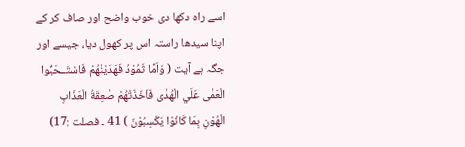اسے راہ دکھا دی خوب واضح اور صاف کر کے اپنا سیدھا راستہ اس پر کھول دیا، جیسے اور جگہ ہے آیت ( وَاَمَّا ثَمُوْدُ فَهَدَيْنٰهُمْ فَاسْتَــحَبُّوا الْعَمٰى عَلَي الْهُدٰى فَاَخَذَتْهُمْ صٰعِقَةُ الْعَذَابِ الْهُوْنِ بِمَا كَانُوْا يَكْسِبُوْنَ ) 41 ۔ فصلت :17)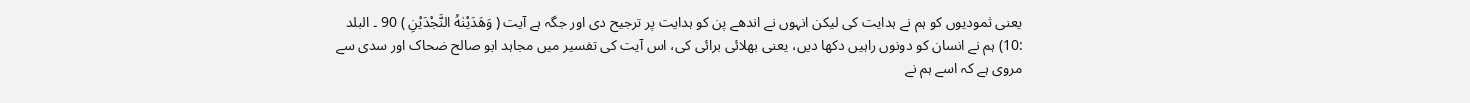یعنی ثمودیوں کو ہم نے ہدایت کی لیکن انہوں نے اندھے پن کو ہدایت پر ترجیح دی اور جگہ ہے آیت ( وَهَدَيْنٰهُ النَّجْدَيْنِ ) 90 ۔ البلد :10) ہم نے انسان کو دونوں راہیں دکھا دیں، یعنی بھلائی برائی کی، اس آیت کی تفسیر میں مجاہد ابو صالح ضحاک اور سدی سے مروی ہے کہ اسے ہم نے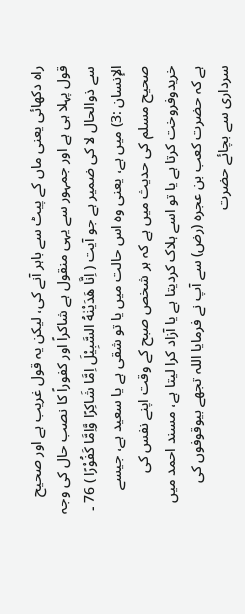راہ دکھائی یعنی ماں کے پیٹ سے باہر آنے کی، لیکن یہ قول غریب ہے اور صحیح قول پہلا ہی ہے اور جمہور سے یہی منقول ہے شاکراً اور کفوراً کا نصب حال کی وجہ سے ذوالحال لا کی ضمیر ہے جو آیت ( اِنَّا هَدَيْنٰهُ السَّبِيْلَ اِمَّا شَاكِرًا وَّاِمَّا كَفُوْرًا ) 76 ۔ الإنسان :3) میں ہے، یعنی وہ اس حالت میں یا تو شقی ہے یا سعید ہے، جیسے صحیح مسلم کی حدیث میں ہے کہ ہر شخص صبح کے وقت اپنے نفس کی خریدوفروخت کرتا ہے یا تو اسے ہلاک کردیتا ہے یا آزاد کرا لیتا ہے، مسند احمد میں ہے کہ حضرت کعب بن عجرہ (رض) سے آپ نے فرمایا اللہ تجھے بیوقوفوں کی سرداری سے بچائے حضرت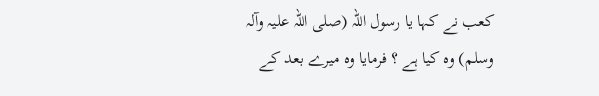کعب نے کہا یا رسول اللہ (صلی اللہ علیہ وآلہ وسلم) وہ کیا ہے ؟ فرمایا وہ میرے بعد کے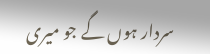سردار ہوں گے جو میری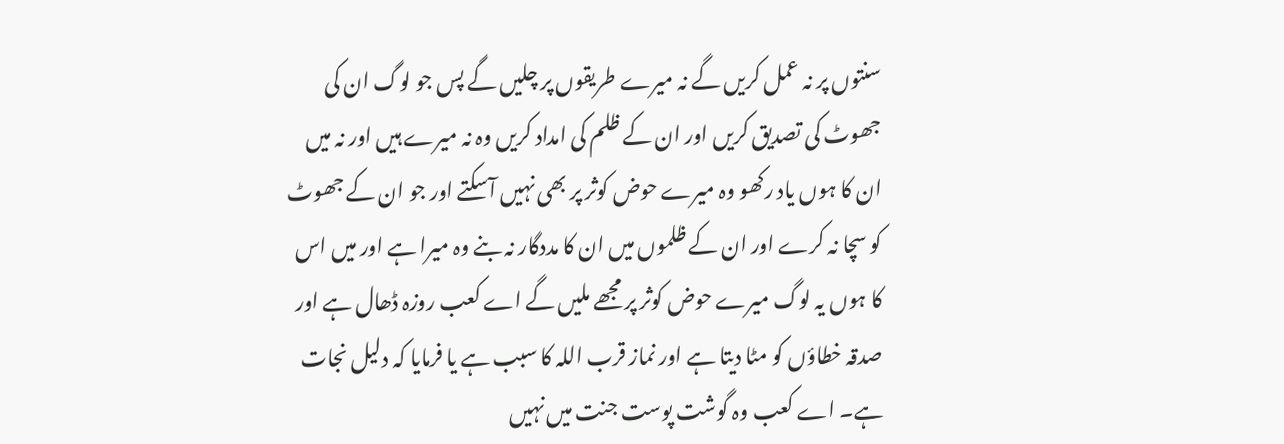سنتوں پر نہ عمل کریں گے نہ میرے طریقوں پر چلیں گے پس جو لوگ ان کی جھوٹ کی تصدیق کریں اور ان کے ظلم کی امداد کریں وہ نہ میرے ہیں اور نہ میں ان کا ہوں یاد رکھو وہ میرے حوض کوثر پر بھی نہیں آسکتے اور جو ان کے جھوٹ کو سچا نہ کرے اور ان کے ظلموں میں ان کا مددگار نہ بنے وہ میرا ہے اور میں اس کا ہوں یہ لوگ میرے حوض کوثر پر مجھے ملیں گے اے کعب روزہ ڈھال ہے اور صدقہ خطاؤں کو مٹا دیتا ہے اور نماز قرب اللہ کا سبب ہے یا فرمایا کہ دلیل نجات ہے۔ اے کعب وہ گوشت پوست جنت میں نہیں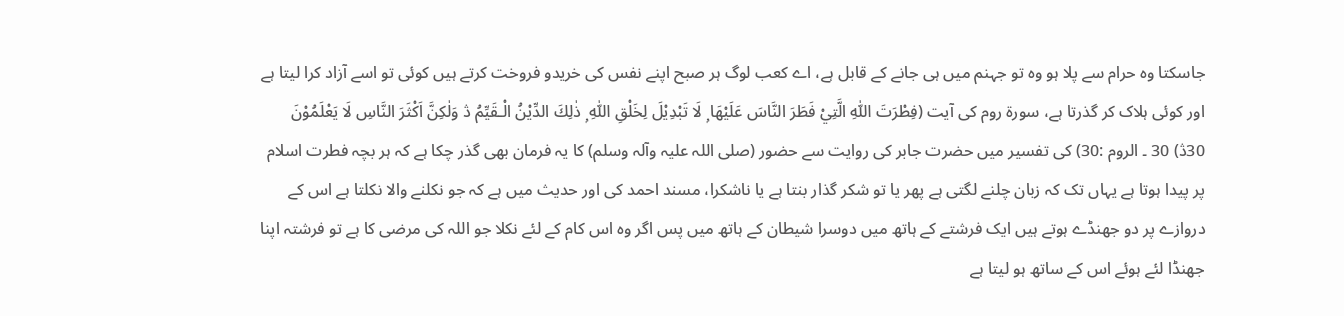جاسکتا وہ حرام سے پلا ہو وہ تو جہنم میں ہی جانے کے قابل ہے، اے کعب لوگ ہر صبح اپنے نفس کی خریدو فروخت کرتے ہیں کوئی تو اسے آزاد کرا لیتا ہے اور کوئی ہلاک کر گذرتا ہے، سورة روم کی آیت (فِطْرَتَ اللّٰهِ الَّتِيْ فَطَرَ النَّاسَ عَلَيْهَا ۭ لَا تَبْدِيْلَ لِخَلْقِ اللّٰهِ ۭ ذٰلِكَ الدِّيْنُ الْـقَيِّمُ ڎ وَلٰكِنَّ اَكْثَرَ النَّاسِ لَا يَعْلَمُوْنَ 30ڎ) 30 ۔ الروم :30) کی تفسیر میں حضرت جابر کی روایت سے حضور (صلی اللہ علیہ وآلہ وسلم) کا یہ فرمان بھی گذر چکا ہے کہ ہر بچہ فطرت اسلام پر پیدا ہوتا ہے یہاں تک کہ زبان چلنے لگتی ہے پھر یا تو شکر گذار بنتا ہے یا ناشکرا، مسند احمد کی اور حدیث میں ہے کہ جو نکلنے والا نکلتا ہے اس کے دروازے پر دو جھنڈے ہوتے ہیں ایک فرشتے کے ہاتھ میں دوسرا شیطان کے ہاتھ میں پس اگر وہ اس کام کے لئے نکلا جو اللہ کی مرضی کا ہے تو فرشتہ اپنا جھنڈا لئے ہوئے اس کے ساتھ ہو لیتا ہے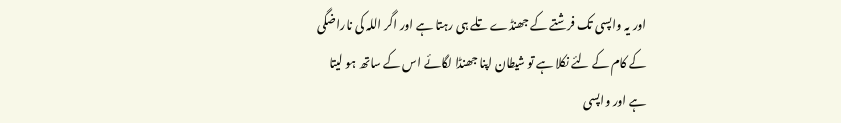اور یہ واپسی تک فرشتے کے جھنڈے تلے ہی رہتا ہے اور اگر اللہ کی ناراضگی کے کام کے لئے نکلا ہے تو شیطان اپنا جھنڈا لگائے اس کے ساتھ ہو لیتا ہے اور واپسی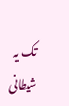تک یہ شیطانی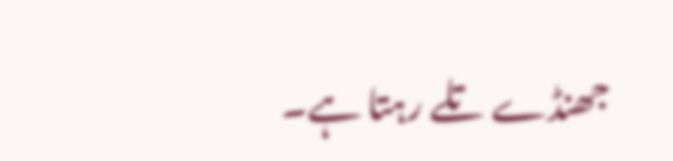جھنڈے تلے رہتا ہے۔